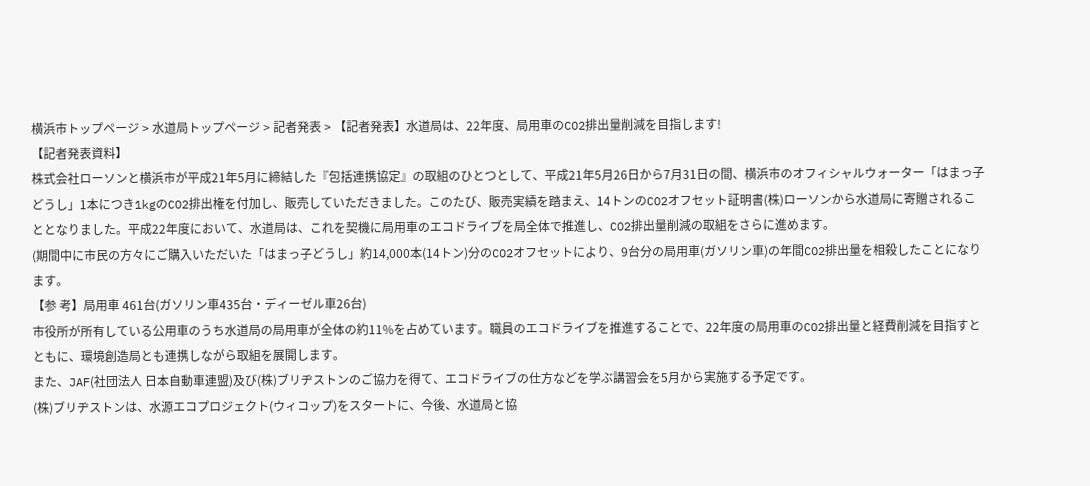横浜市トップページ > 水道局トップページ > 記者発表 > 【記者発表】水道局は、22年度、局用車のCO2排出量削減を目指します!
【記者発表資料】
株式会社ローソンと横浜市が平成21年5月に締結した『包括連携協定』の取組のひとつとして、平成21年5月26日から7月31日の間、横浜市のオフィシャルウォーター「はまっ子どうし」1本につき1kgのCO2排出権を付加し、販売していただきました。このたび、販売実績を踏まえ、14トンのCO2オフセット証明書(株)ローソンから水道局に寄贈されることとなりました。平成22年度において、水道局は、これを契機に局用車のエコドライブを局全体で推進し、CO2排出量削減の取組をさらに進めます。
(期間中に市民の方々にご購入いただいた「はまっ子どうし」約14,000本(14トン)分のCO2オフセットにより、9台分の局用車(ガソリン車)の年間CO2排出量を相殺したことになります。
【参 考】局用車 461台(ガソリン車435台・ディーゼル車26台)
市役所が所有している公用車のうち水道局の局用車が全体の約11%を占めています。職員のエコドライブを推進することで、22年度の局用車のCO2排出量と経費削減を目指すとともに、環境創造局とも連携しながら取組を展開します。
また、JAF(社団法人 日本自動車連盟)及び(株)ブリヂストンのご協力を得て、エコドライブの仕方などを学ぶ講習会を5月から実施する予定です。
(株)ブリヂストンは、水源エコプロジェクト(ウィコップ)をスタートに、今後、水道局と協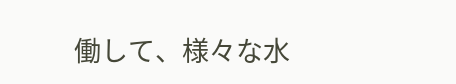働して、様々な水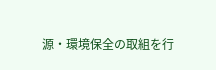源・環境保全の取組を行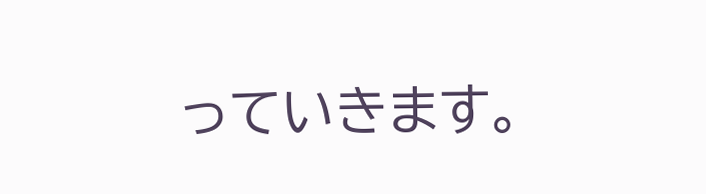っていきます。